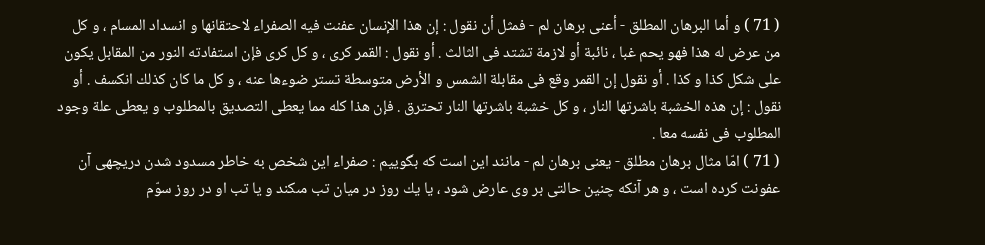( 71 ) و أما البرهان المطلق - أعنى برهان لم - فمثل أن نقول : إن هذا الإنسان عفنت فيه الصفراء لاحتقانها و انسداد المسام ، و كل من عرض له هذا فهو يحم غبا ، نائبة أو لازمة تشتد فى الثالث . أو نقول : القمر كرى ، و كل كرى فإن استفادته النور من المقابل يكون على شكل كذا و كذا . أو نقول إن القمر وقع فى مقابلة الشمس و الأرض متوسطة تستر ضوءها عنه ، و كل ما كان كذلك انكسف . أو نقول : إن هذه الخشبة باشرتها النار ، و كل خشبة باشرتها النار تحترق . فإن هذا كله مما يعطى التصديق بالمطلوب و يعطى علة وجود المطلوب فى نفسه معا .
( 71 ) امّا مثال برهان مطلق - يعنى برهان لم - مانند اين است كه بگوييم : صفراء اين شخص به خاطر مسدود شدن دريچهى آن عفونت كرده است ، و هر آنكه چنين حالتى بر وى عارض شود ، يا يك روز در ميان تب مىكند و يا تب او در روز سوّم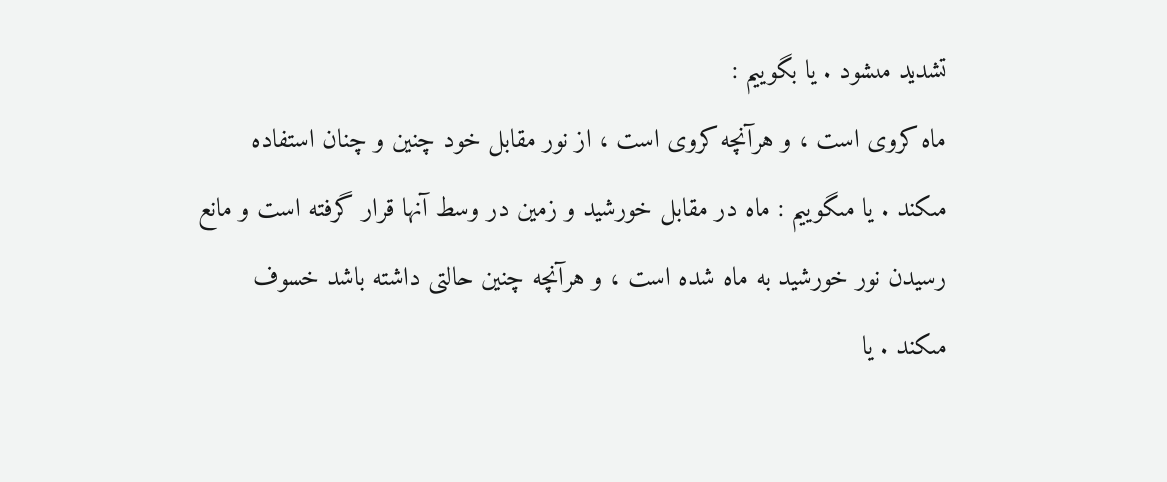تشديد مىشود . يا بگوييم :
ماه كروى است ، و هرآنچه كروى است ، از نور مقابل خود چنين و چنان استفاده مىكند . يا مىگوييم : ماه در مقابل خورشيد و زمين در وسط آنها قرار گرفته است و مانع رسيدن نور خورشيد به ماه شده است ، و هرآنچه چنين حالتى داشته باشد خسوف مىكند . يا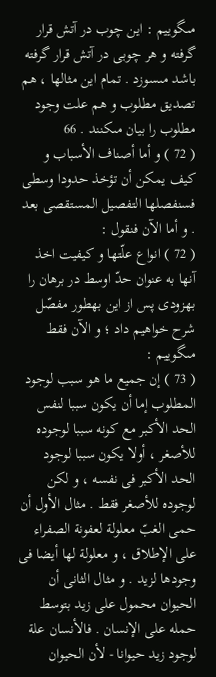مىگوييم : اين چوب در آتش قرار گرفته و هر چوبى در آتش قرار گرفته باشد مىسوزد . تمام اين مثالها ، هم تصديق مطلوب و هم علت وجود مطلوب را بيان مىكنند . 66
( 72 ) و أما أصناف الأسباب و كيف يمكن أن تؤخذ حدودا وسطى فسنفصلها التفصيل المستقصى بعد . و أما الآن فنقول :
( 72 ) انواع علّتها و كيفيت اخذ آنها به عنوان حدّ اوسط در برهان را بهزودى پس از اين بهطور مفصّل شرح خواهيم داد ؛ و الآن فقط مىگوييم :
( 73 ) إن جميع ما هو سبب لوجود المطلوب إما أن يكون سببا لنفس الحد الأكبر مع كونه سببا لوجوده للأصغر ، أولا يكون سببا لوجود الحد الأكبر فى نفسه ، و لكن لوجوده للأصغر فقط . مثال الأول أن حمى الغبّ معلولة لعفونة الصفراء على الإطلاق ، و معلولة لها أيضا فى وجودها لزيد . و مثال الثانى أن الحيوان محمول على زيد بتوسط حمله على الإنسان . فالأنسان علة لوجود زيد حيوانا - لأن الحيوان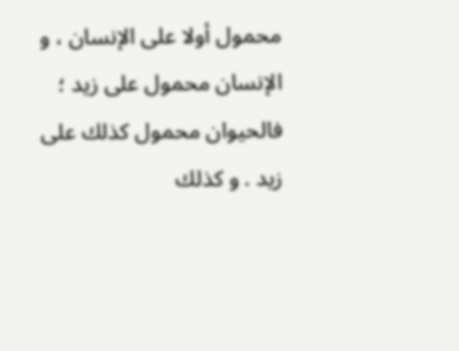محمول أولا على الإنسان ، و الإنسان محمول على زيد ؛ فالحيوان محمول كذلك على زيد . و كذلك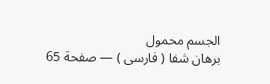الجسم محمول
برهان شفا ( فارسى ) — صفحة 65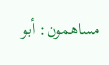مساهمون: أبو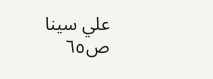علي سينا
ص٦٥